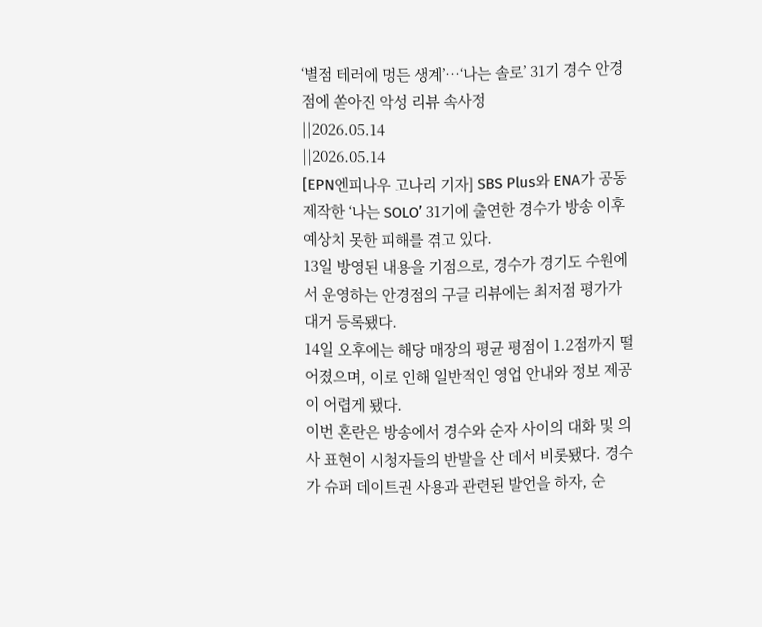‘별점 테러에 멍든 생계’…‘나는 솔로’ 31기 경수 안경점에 쏟아진 악성 리뷰 속사정
||2026.05.14
||2026.05.14
[EPN엔피나우 고나리 기자] SBS Plus와 ENA가 공동 제작한 ‘나는 SOLO’ 31기에 출연한 경수가 방송 이후 예상치 못한 피해를 겪고 있다.
13일 방영된 내용을 기점으로, 경수가 경기도 수원에서 운영하는 안경점의 구글 리뷰에는 최저점 평가가 대거 등록됐다.
14일 오후에는 해당 매장의 평균 평점이 1.2점까지 떨어졌으며, 이로 인해 일반적인 영업 안내와 정보 제공이 어렵게 됐다.
이번 혼란은 방송에서 경수와 순자 사이의 대화 및 의사 표현이 시청자들의 반발을 산 데서 비롯됐다. 경수가 슈퍼 데이트권 사용과 관련된 발언을 하자, 순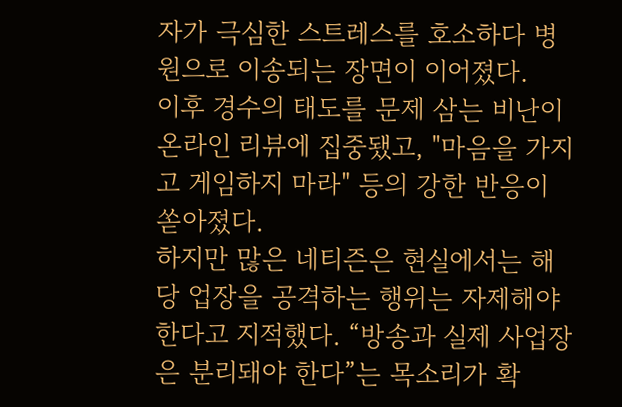자가 극심한 스트레스를 호소하다 병원으로 이송되는 장면이 이어졌다.
이후 경수의 태도를 문제 삼는 비난이 온라인 리뷰에 집중됐고, "마음을 가지고 게임하지 마라" 등의 강한 반응이 쏟아졌다.
하지만 많은 네티즌은 현실에서는 해당 업장을 공격하는 행위는 자제해야 한다고 지적했다. “방송과 실제 사업장은 분리돼야 한다”는 목소리가 확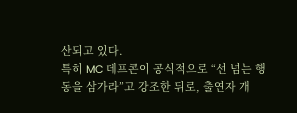산되고 있다.
특히 MC 데프콘이 공식적으로 “선 넘는 행동을 삼가라”고 강조한 뒤로, 출연자 개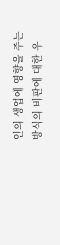인의 생업에 영향을 주는 방식의 비판에 대한 우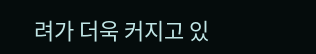려가 더욱 커지고 있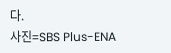다.
사진=SBS Plus-ENA